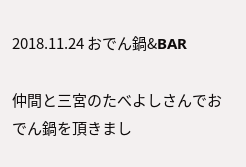2018.11.24 おでん鍋&BAR

仲間と三宮のたべよしさんでおでん鍋を頂きまし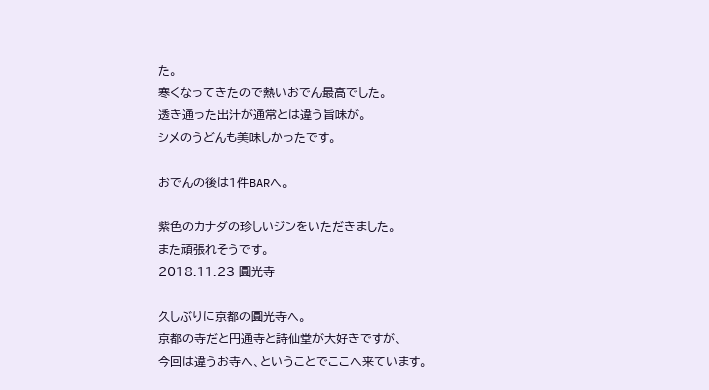た。
寒くなってきたので熱いおでん最高でした。
透き通った出汁が通常とは違う旨味が。
シメのうどんも美味しかったです。

おでんの後は1件BARへ。

紫色のカナダの珍しいジンをいただきました。
また頑張れそうです。
2018.11.23 圓光寺

久しぶりに京都の圓光寺へ。
京都の寺だと円通寺と詩仙堂が大好きですが、
今回は違うお寺へ、ということでここへ来ています。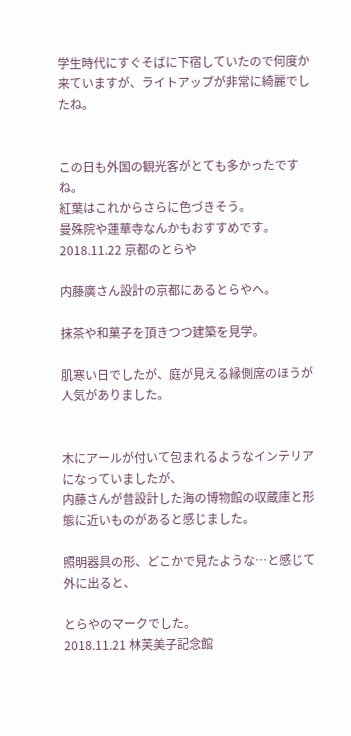学生時代にすぐそばに下宿していたので何度か来ていますが、ライトアップが非常に綺麗でしたね。


この日も外国の観光客がとても多かったですね。
紅葉はこれからさらに色づきそう。
曼殊院や蓮華寺なんかもおすすめです。
2018.11.22 京都のとらや

内藤廣さん設計の京都にあるとらやへ。

抹茶や和菓子を頂きつつ建築を見学。

肌寒い日でしたが、庭が見える縁側席のほうが人気がありました。


木にアールが付いて包まれるようなインテリアになっていましたが、
内藤さんが昔設計した海の博物館の収蔵庫と形態に近いものがあると感じました。

照明器具の形、どこかで見たような…と感じて外に出ると、

とらやのマークでした。
2018.11.21 林芙美子記念館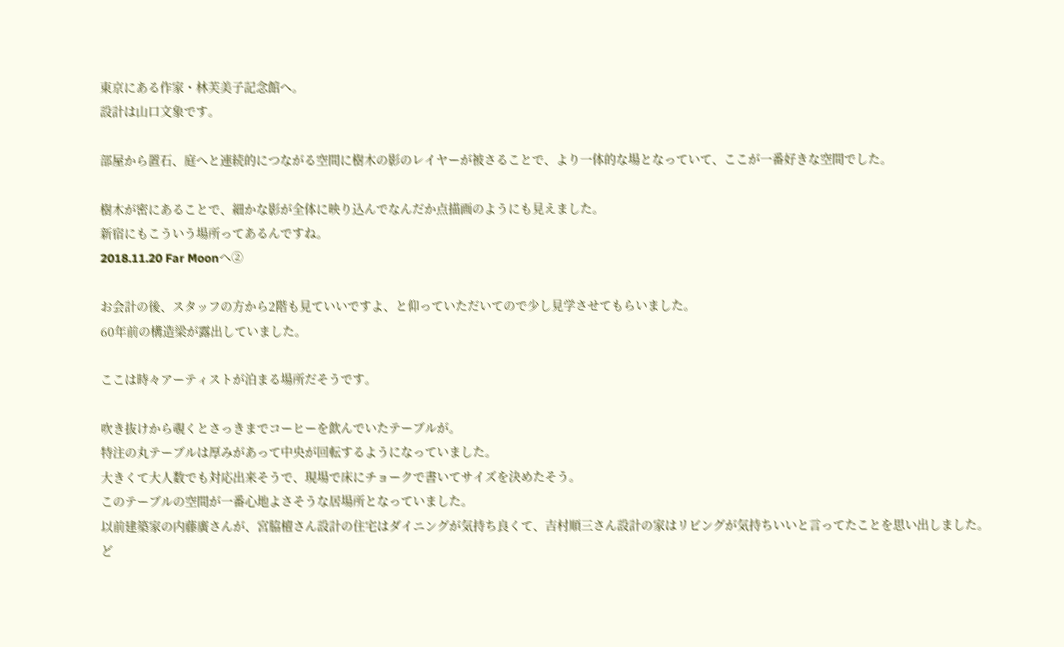東京にある作家・林芙美子記念館へ。
設計は山口文象です。

部屋から置石、庭へと連続的につながる空間に樹木の影のレイヤーが被さることで、より一体的な場となっていて、ここが一番好きな空間でした。

樹木が密にあることで、細かな影が全体に映り込んでなんだか点描画のようにも見えました。
新宿にもこういう場所ってあるんですね。
2018.11.20 Far Moonへ②

お会計の後、スタッフの方から2階も見ていいですよ、と仰っていただいてので少し見学させてもらいました。
60年前の構造梁が露出していました。

ここは時々アーティストが泊まる場所だそうです。

吹き抜けから覗くとさっきまでコーヒーを飲んでいたテーブルが。
特注の丸テーブルは厚みがあって中央が回転するようになっていました。
大きくて大人数でも対応出来そうで、現場で床にチョークで書いてサイズを決めたそう。
このテーブルの空間が一番心地よさそうな居場所となっていました。
以前建築家の内藤廣さんが、宮脇檀さん設計の住宅はダイニングが気持ち良くて、吉村順三さん設計の家はリビングが気持ちいいと言ってたことを思い出しました。
ど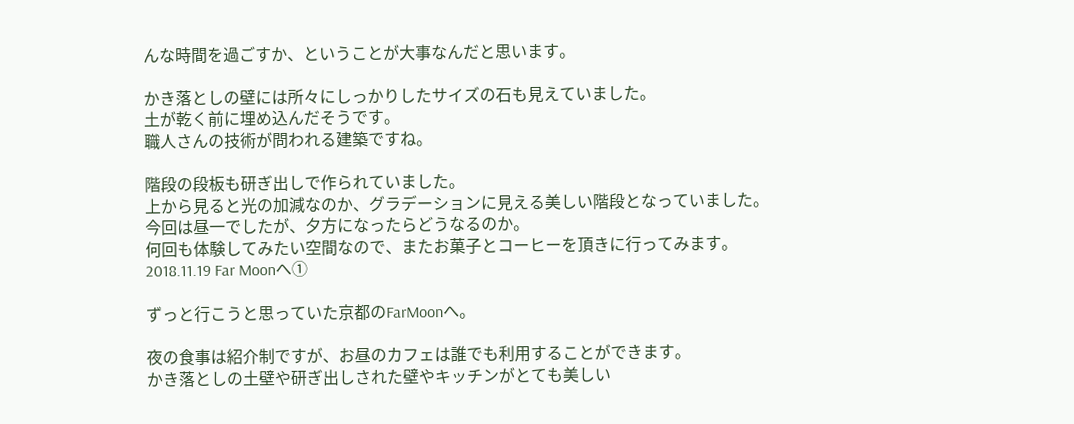んな時間を過ごすか、ということが大事なんだと思います。

かき落としの壁には所々にしっかりしたサイズの石も見えていました。
土が乾く前に埋め込んだそうです。
職人さんの技術が問われる建築ですね。

階段の段板も研ぎ出しで作られていました。
上から見ると光の加減なのか、グラデーションに見える美しい階段となっていました。
今回は昼一でしたが、夕方になったらどうなるのか。
何回も体験してみたい空間なので、またお菓子とコーヒーを頂きに行ってみます。
2018.11.19 Far Moonへ①

ずっと行こうと思っていた京都のFarMoonへ。

夜の食事は紹介制ですが、お昼のカフェは誰でも利用することができます。
かき落としの土壁や研ぎ出しされた壁やキッチンがとても美しい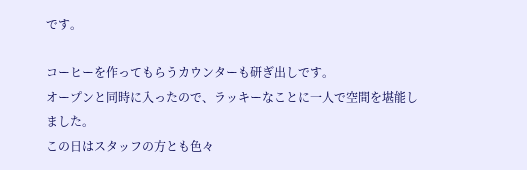です。

コーヒーを作ってもらうカウンターも研ぎ出しです。
オープンと同時に入ったので、ラッキーなことに一人で空間を堪能しました。
この日はスタッフの方とも色々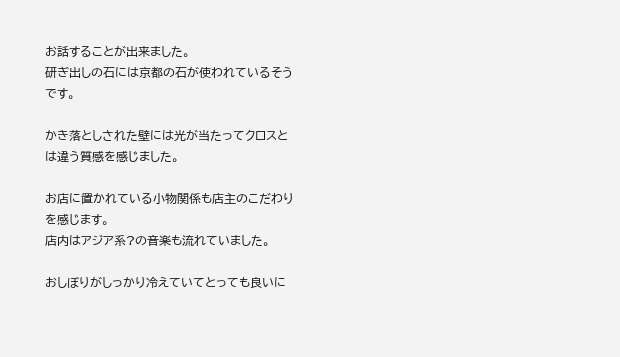お話することが出来ました。
研ぎ出しの石には京都の石が使われているそうです。

かき落としされた壁には光が当たってクロスとは違う質感を感じました。

お店に置かれている小物関係も店主のこだわりを感じます。
店内はアジア系?の音楽も流れていました。

おしぼりがしっかり冷えていてとっても良いに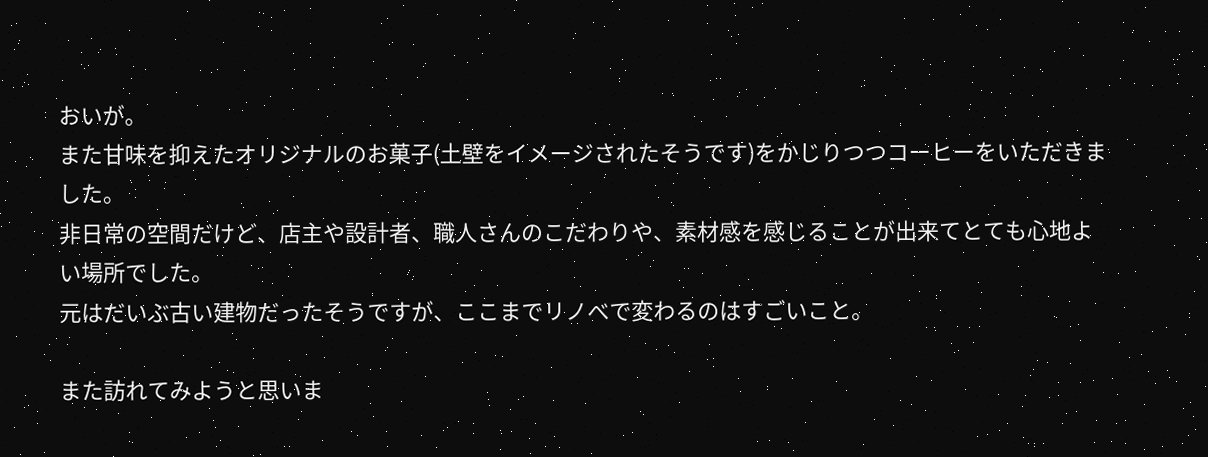おいが。
また甘味を抑えたオリジナルのお菓子(土壁をイメージされたそうです)をかじりつつコーヒーをいただきました。
非日常の空間だけど、店主や設計者、職人さんのこだわりや、素材感を感じることが出来てとても心地よい場所でした。
元はだいぶ古い建物だったそうですが、ここまでリノべで変わるのはすごいこと。

また訪れてみようと思いま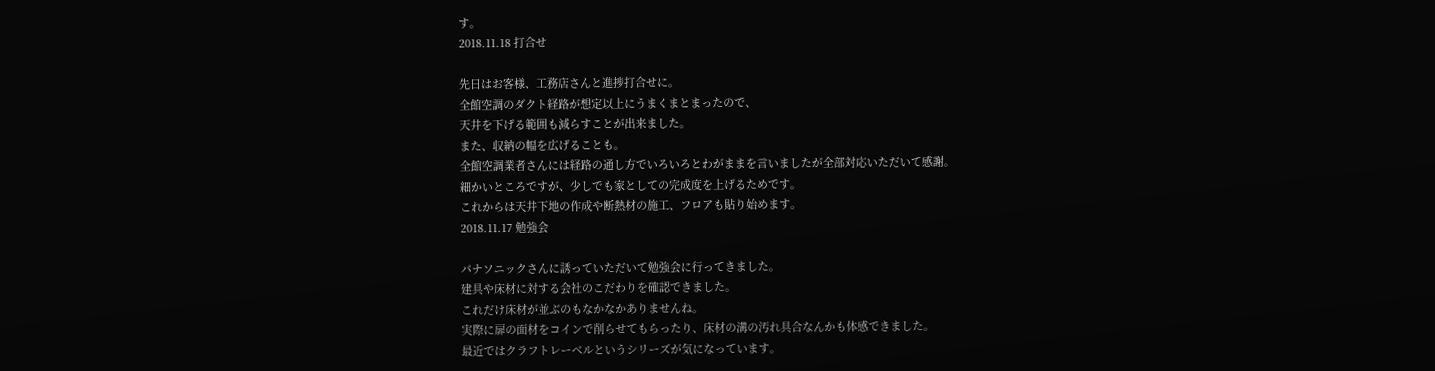す。
2018.11.18 打合せ

先日はお客様、工務店さんと進捗打合せに。
全館空調のダクト経路が想定以上にうまくまとまったので、
天井を下げる範囲も減らすことが出来ました。
また、収納の幅を広げることも。
全館空調業者さんには経路の通し方でいろいろとわがままを言いましたが全部対応いただいて感謝。
細かいところですが、少しでも家としての完成度を上げるためです。
これからは天井下地の作成や断熱材の施工、フロアも貼り始めます。
2018.11.17 勉強会

パナソニックさんに誘っていただいて勉強会に行ってきました。
建具や床材に対する会社のこだわりを確認できました。
これだけ床材が並ぶのもなかなかありませんね。
実際に扉の面材をコインで削らせてもらったり、床材の溝の汚れ具合なんかも体感できました。
最近ではクラフトレーベルというシリーズが気になっています。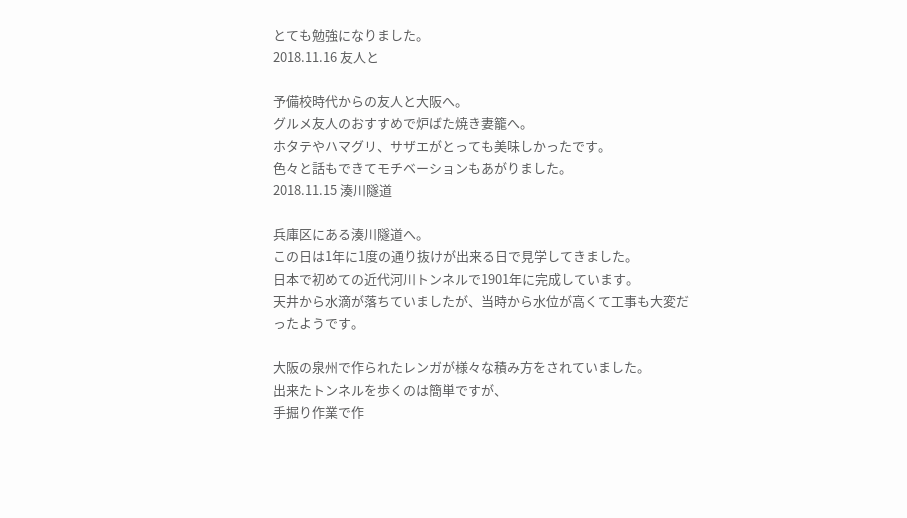とても勉強になりました。
2018.11.16 友人と

予備校時代からの友人と大阪へ。
グルメ友人のおすすめで炉ばた焼き妻籠へ。
ホタテやハマグリ、サザエがとっても美味しかったです。
色々と話もできてモチベーションもあがりました。
2018.11.15 湊川隧道

兵庫区にある湊川隧道へ。
この日は1年に1度の通り抜けが出来る日で見学してきました。
日本で初めての近代河川トンネルで1901年に完成しています。
天井から水滴が落ちていましたが、当時から水位が高くて工事も大変だったようです。

大阪の泉州で作られたレンガが様々な積み方をされていました。
出来たトンネルを歩くのは簡単ですが、
手掘り作業で作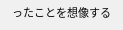ったことを想像する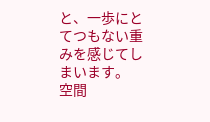と、一歩にとてつもない重みを感じてしまいます。
空間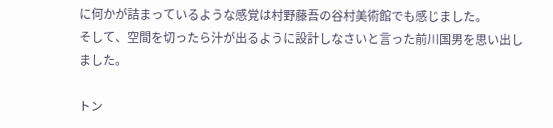に何かが詰まっているような感覚は村野藤吾の谷村美術館でも感じました。
そして、空間を切ったら汁が出るように設計しなさいと言った前川国男を思い出しました。

トン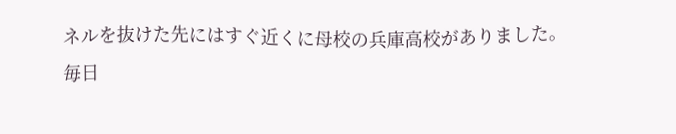ネルを抜けた先にはすぐ近くに母校の兵庫高校がありました。
毎日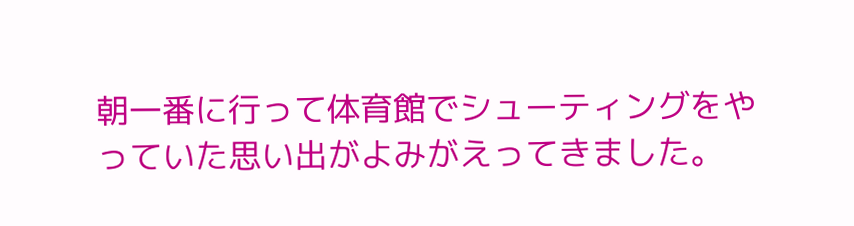朝一番に行って体育館でシューティングをやっていた思い出がよみがえってきました。